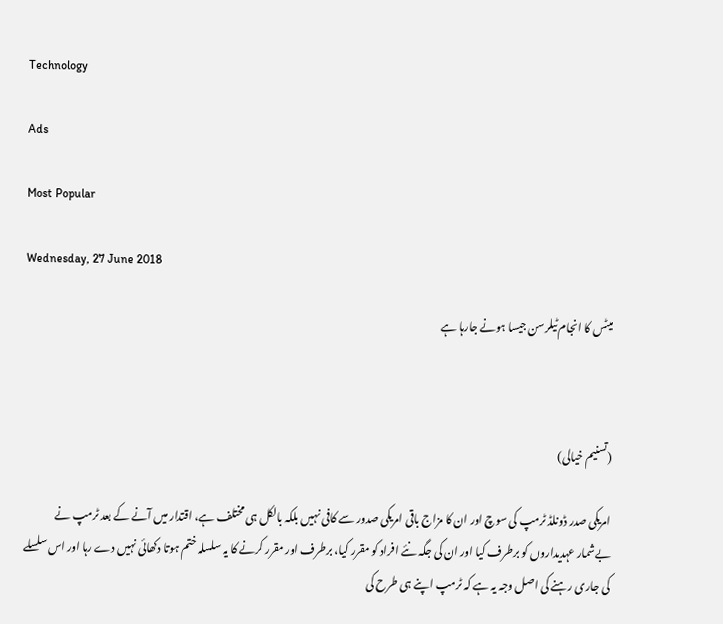Technology

Ads

Most Popular

Wednesday, 27 June 2018

میٹس کا انجام ٹیلرسن جیسا ہونے جارہا ہے



(تسنیم خیالی)

امریکی صدر ڈونلڈ ٹرمپ کی سوچ اور ان کا مزاج باقی امریکی صدور سے کافی نہیں بلکہ بالکل ہی مختلف ہے، اقتدار میں آنے کے بعد ٹرمپ نے بےشمار عہدیداروں کو برطرف کیا اور ان کی جگہ نئے افراد کو مقرر کیا، برطرف اور مقرر کرنے کا یہ سلسلہ ختم ہوتا دکھائی نہیں دے رہا اور اس سلسلے کی جاری رہنے کی اصل وجہ یہ ہے کہ ٹرمپ اپنے ہی طرح کی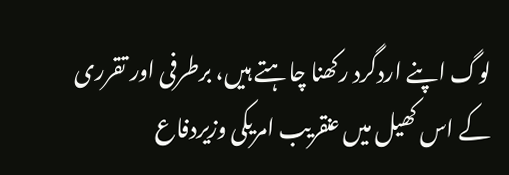لوگ اپنے اردگرد رکھنا چاہتے ہیں، برطرفی اور تقرری کے اس کھیل میں عنقریب امریکی وزیردفاع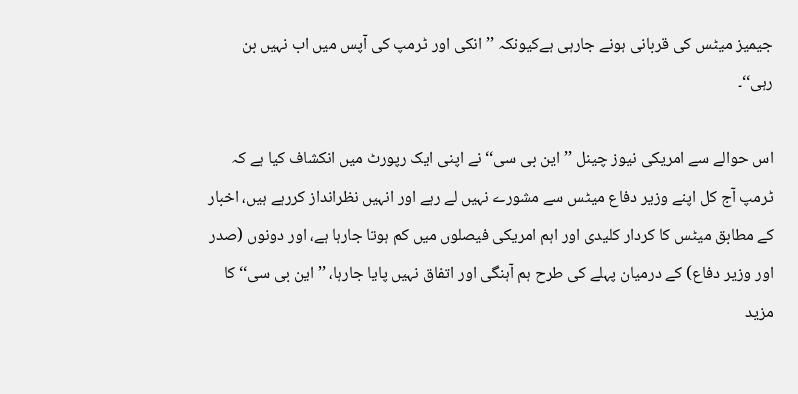جیمیز میٹس کی قربانی ہونے جارہی ہےکیونکہ ’’انکی اور ٹرمپ کی آپس میں اب نہیں بن رہی‘‘۔

اس حوالے سے امریکی نیوز چینل ’’این بی سی‘‘ نے اپنی ایک رپورٹ میں انکشاف کیا ہے کہ ٹرمپ آج کل اپنے وزیر دفاع میٹس سے مشورے نہیں لے رہے اور انہیں نظرانداز کررہے ہیں، اخبار کے مطابق میٹس کا کردار کلیدی اور اہم امریکی فیصلوں میں کم ہوتا جارہا ہے، اور دونوں (صدر اور وزیر دفاع) کے درمیان پہلے کی طرح ہم آہنگی اور اتفاق نہیں پایا جارہا، ’’این بی سی‘‘ کا مزید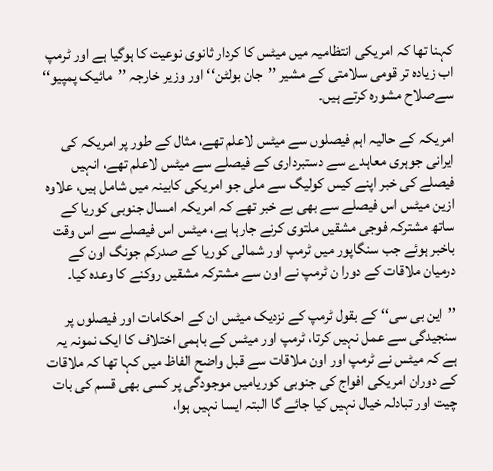کہنا تھا کہ امریکی انتظامیہ میں میٹس کا کردار ثانوی نوعیت کا ہوگیا ہے اور ٹرمپ اب زیادہ تر قومی سلامتی کے مشیر ’’جان بولٹن‘‘ اور وزیر خارجہ ’’مائیک پمپیو‘‘ سےصلاح مشورہ کرتے ہیں۔

امریکہ کے حالیہ اہم فیصلوں سے میٹس لاعلم تھے، مثال کے طور پر امریکہ کی ایرانی جوہری معاہدے سے دستبرداری کے فیصلے سے میٹس لاعلم تھے، انہیں فیصلے کی خبر اپنے کیس کولیگ سے ملی جو امریکی کابینہ میں شامل ہیں، علاوہ ازین میٹس اس فیصلے سے بھی بے خبر تھے کہ امریکہ امسال جنوبی کوریا کے ساتھ مشترکہ فوجی مشقیں ملتوی کرنے جارہا ہے، میٹس اس فیصلے سے اس وقت باخبر ہوئے جب سنگاپور میں ٹرمپ اور شمالی کوریا کے صدرکم جونگ اون کے درمیان ملاقات کے دورا ن ٹرمپ نے اون سے مشترکہ مشقیں روکنے کا وعدہ کیا۔

’’این بی سی‘‘ کے بقول ٹرمپ کے نزدیک میٹس ان کے احکامات اور فیصلوں پر سنجیدگی سے عمل نہیں کرتا، ٹرمپ اور میٹس کے باہمی اختلاف کا ایک نمونہ یہ ہے کہ میٹس نے ٹرمپ اور اون ملاقات سے قبل واضح الفاظ میں کہا تھا کہ ملاقات کے دوران امریکی افواج کی جنوبی کوریامیں موجودگی پر کسی بھی قسم کی بات چیت اور تبادلہ خیال نہیں کیا جائے گا البتہ ایسا نہیں ہوا،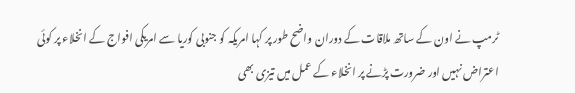ٹرمپ نے اون کے ساتھ ملاقات کے دوران واضح طور پر کہا امریکہ کو جنوبی کوریا سے امریکی افواج کے انخلاء پر کوئی اعتراض نہیں اور ضرورت پڑنے پر انخلاء کے عمل میں تیزی بھی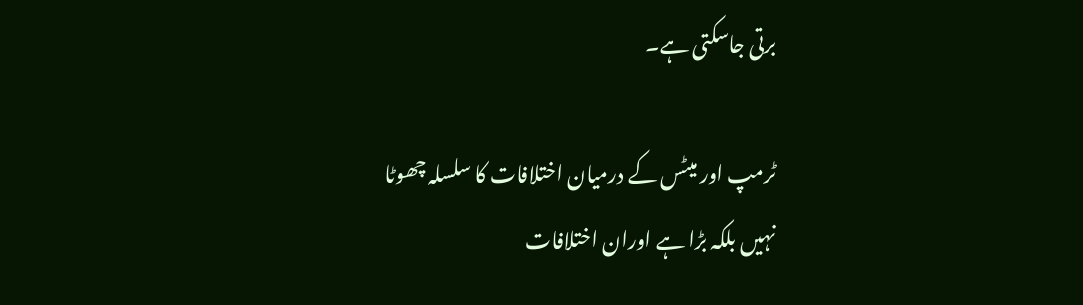برتی جاسکتی ہے۔

ٹرمپ اور میٹس کے درمیان اختلافات کا سلسلہ چھوٹا نہیں بلکہ بڑا ہے اوران اختلافات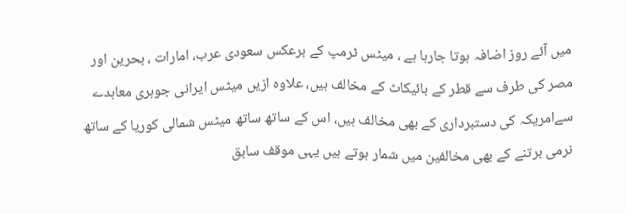میں آئے روز اضافہ ہوتا جارہا ہے ، میٹس ٹرمپ کے برعکس سعودی عرب، امارات ، بحرین اور مصر کی طرف سے قطر کے بائیکاٹ کے مخالف ہیں، علاوہ ازیں میٹس ایرانی جوہری معاہدے سےامریکہ کی دستبرداری کے بھی مخالف ہیں، اس کے ساتھ ساتھ میٹس شمالی کوریا کے ساتھ نرمی برتنے کے بھی مخالفین میں شمار ہوتے ہیں یہی موقف سابق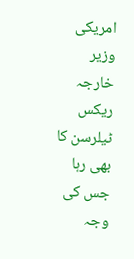امریکی وزیر خارجہ ریکس ٹیلرسن کا بھی رہا جس کی وجہ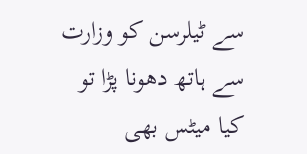سے ٹیلرسن کو وزارت سے ہاتھ دھونا پڑا تو کیا میٹس بھی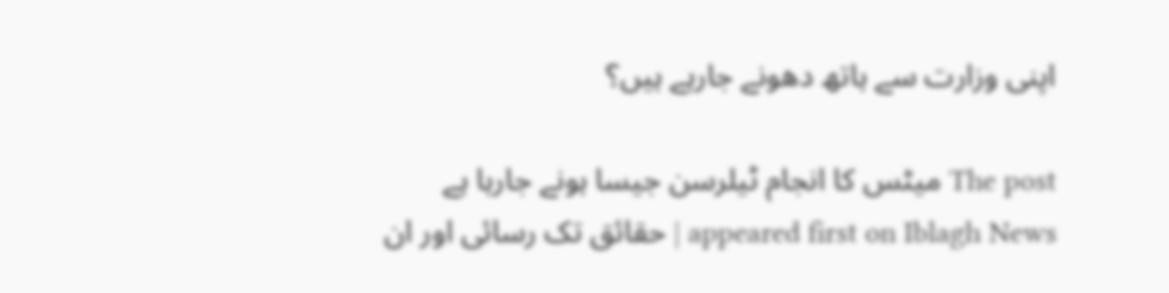اپنی وزارت سے ہاتھ دھونے جارہے ہیں؟

The post میٹس کا انجام ٹیلرسن جیسا ہونے جارہا ہے appeared first on Iblagh News | حقائق تک رسائی اور ان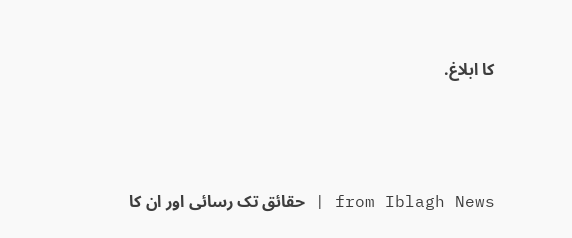کا ابلاغ.



from Iblagh News | حقائق تک رسائی اور ان کا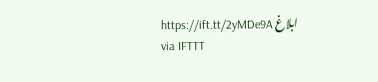ابلاغ https://ift.tt/2yMDe9A
via IFTTT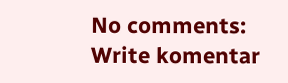No comments:
Write komentar